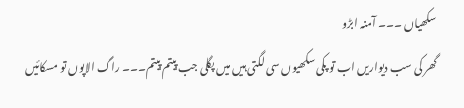سکھیاں ۔۔۔ آمنہ ابڑو
گھر کی سب دیواریں اب تو پکی سکھیوں سی لگتی ہیں میں پگلی جب پیتم پیتم۔۔۔ راگ الاپوں تو مسکائیں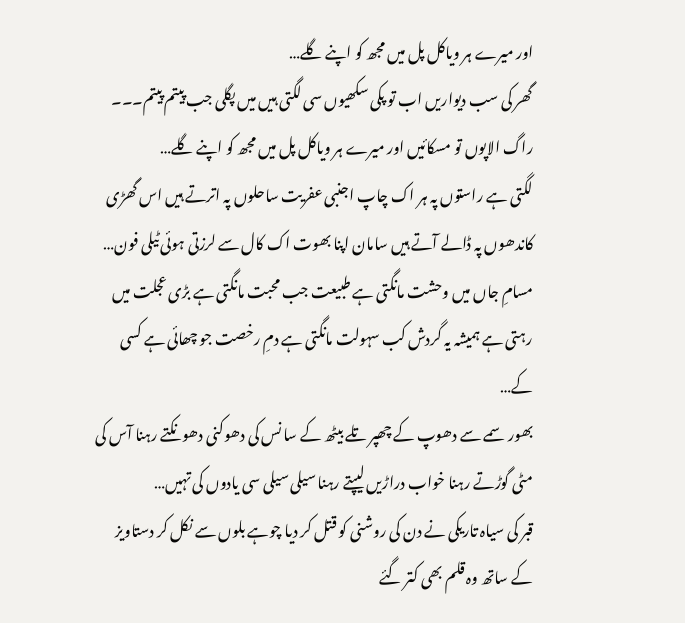اور میرے ہر ویاکل پل میں مجھ کو اپنے گلے…
گھر کی سب دیواریں اب تو پکی سکھیوں سی لگتی ہیں میں پگلی جب پیتم پیتم۔۔۔ راگ الاپوں تو مسکائیں اور میرے ہر ویاکل پل میں مجھ کو اپنے گلے…
لگتی ہے راستوں پہ ہر اک چاپ اجنبی عفریت ساحلوں پہ اترتے ہیں اس گھڑی کاندھوں پہ ڈالے آتے ہیں سامان اپنا بھوت اک کال سے لرزتی ہوئی ٹیلی فون…
مسامِ جاں میں وحشت مانگتی ہے طبیعت جب محبت مانگتی ہے بڑی عجلت میں رہتی ہے ہمیشہ یہ گردش کب سہولت مانگتی ہے دمِ رخصت جو چھائی ہے کسی کے…
بھور سمے سے دھوپ کے چھپر تلے بیٹھ کے سا نس کی دھوکنی دھونکتے رہنا آس کی مٹی گوڑتے رہنا خواب دراڑیں لیپتے رہنا سیلی سیلی سی یادوں کی تہیں…
قبر کی سیاہ تاریکی نے دن کی روشنی کو قتل کر دیا چوہے بلوں سے نکل کر دستاویز کے ساتھ وہ قلم بھی کتر گئے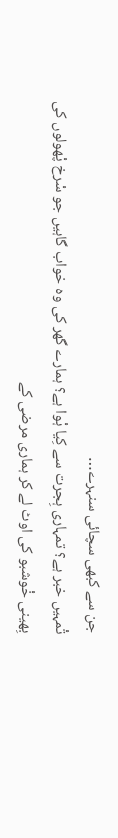جن سے کبھی سچائی سنہرے…
تْمہیں خبر ہے؟ تمہاری ہِجرت سے کِیا ہْوا ہے؟ ہمارے گھر کی وہ خواب گاہیں جو سْرخ پْھولوں کی بِھینی خْوشبو کی اوٹ لے کر ہماری مرضی کے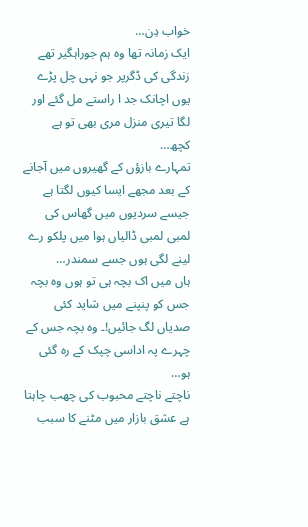خواب دِن…
ایک زمانہ تھا وہ ہم جوراہگیر تھے زندگی کی ڈگرپر جو نہی چل پڑے یوں اچانک جد ا راستے مل گئے اور لگا تیری منزل مری بھی تو ہے کچھ…
تمہارے بازؤں کے گھیروں میں آجانے کے بعد مجھے ایسا کیوں لگتا ہے جیسے سردیوں میں گھاس کی لمبی لمبی ڈالیاں ہوا میں پلکو رے لینے لگی ہوں جسے سمندر…
ہاں میں اک بچہ ہی تو ہوں وہ بچہ جس کو پنپنے میں شاید کئی صدیاں لگ جائیں!۔ وہ بچہ جس کے چہرے پہ اداسی چپک کے رہ گئی ہو…
ناچتے ناچتے محبوب کی چھب چاہتا ہے عشق بازار میں مٹنے کا سبب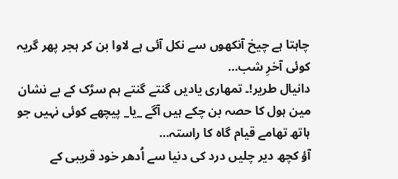چاہتا ہے چیخ آنکھوں سے نکل آئی ہے لاوا بن کر ہجر پھر گریہ کوئی آخرِ شب…
دانیال طریر!۔ تمھاری یادیں گنتے گنتے ہم سڑک کے بے نشان مین ہول کا حصہ بن چکے ہیں آگے _یا_ پیچھے کوئی نہیں جو ہاتھ تھامے قیام گاہ کا راستہ…
آؤ کچھ دیر چلیں درد کی دنیا سے اُدھر خود قریبی کے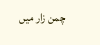چمن زار میں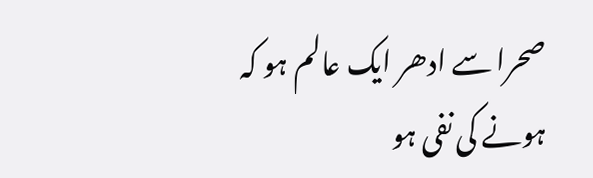صحرا سے ادھر ایک عالم ہو کہ ہونے کی نفی ہو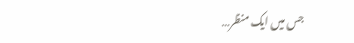جس میں ایک منظر…